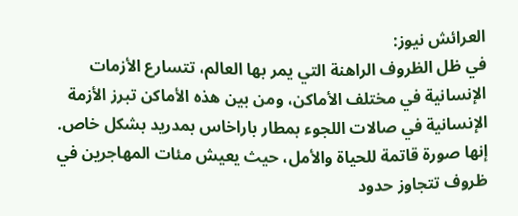العرائش نيوز:
في ظل الظروف الراهنة التي يمر بها العالم، تتسارع الأزمات الإنسانية في مختلف الأماكن، ومن بين هذه الأماكن تبرز الأزمة الإنسانية في صالات اللجوء بمطار باراخاس بمدريد بشكل خاص. إنها صورة قاتمة للحياة والأمل، حيث يعيش مئات المهاجرين في ظروف تتجاوز حدود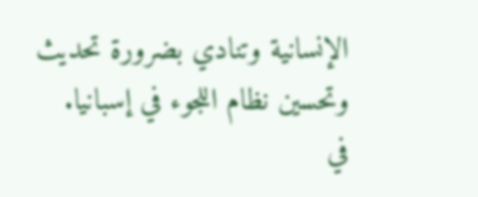الإنسانية وتنادي بضرورة تحديث وتحسين نظام اللجوء في إسبانيا.
في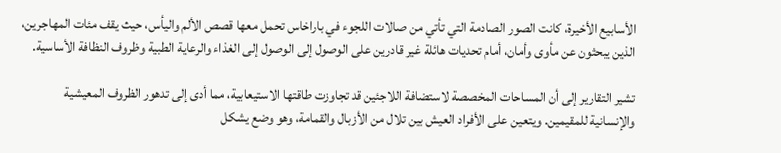الأسابيع الأخيرة، كانت الصور الصادمة التي تأتي من صالات اللجوء في باراخاس تحمل معها قصص الألم واليأس، حيث يقف مئات المهاجرين، الذين يبحثون عن مأوى وأمان، أمام تحديات هائلة غير قادرين على الوصول إلى الوصول إلى الغذاء والرعاية الطبية وظروف النظافة الأساسية.

تشير التقارير إلى أن المساحات المخصصة لاستضافة اللاجئين قد تجاوزت طاقتها الاستيعابية، مما أدى إلى تدهور الظروف المعيشية والإنسانية للمقيمين. ويتعين على الأفراد العيش بين تلال من الأزبال والقمامة، وهو وضع يشكل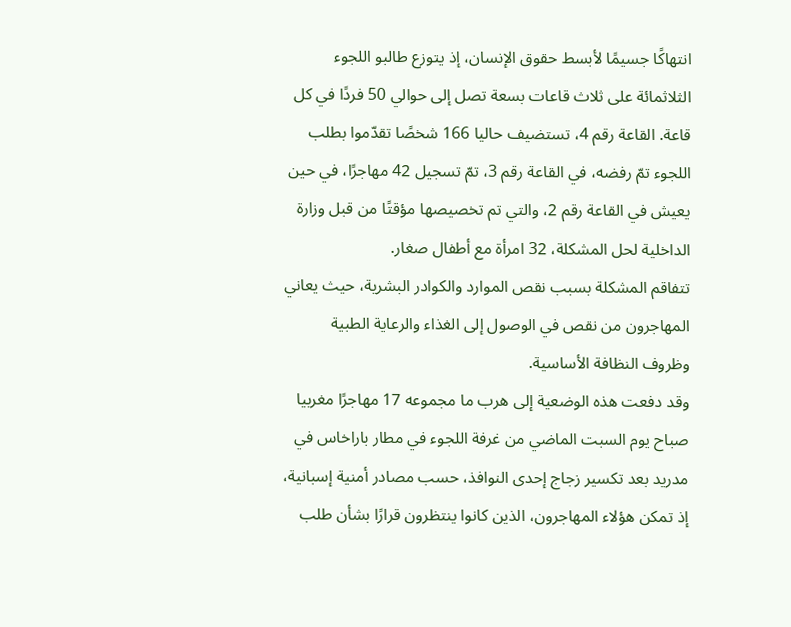انتهاكًا جسيمًا لأبسط حقوق الإنسان، إذ يتوزع طالبو اللجوء الثلاثمائة على ثلاث قاعات بسعة تصل إلى حوالي 50 فردًا في كل قاعة. القاعة رقم 4، تستضيف حاليا 166 شخصًا تقدّموا بطلب اللجوء تمّ رفضه، في القاعة رقم 3، تمّ تسجيل 42 مهاجرًا، في حين يعيش في القاعة رقم 2، والتي تم تخصيصها مؤقتًا من قبل وزارة الداخلية لحل المشكلة، 32 امرأة مع أطفال صغار.
تتفاقم المشكلة بسبب نقص الموارد والكوادر البشرية، حيث يعاني المهاجرون من نقص في الوصول إلى الغذاء والرعاية الطبية وظروف النظافة الأساسية.
وقد دفعت هذه الوضعية إلى هرب ما مجموعه 17 مهاجرًا مغربيا صباح يوم السبت الماضي من غرفة اللجوء في مطار باراخاس في مدريد بعد تكسير زجاج إحدى النوافذ، حسب مصادر أمنية إسبانية، إذ تمكن هؤلاء المهاجرون، الذين كانوا ينتظرون قرارًا بشأن طلب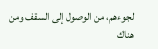لجوءهم، من الوصول إلى السقف ومن هناك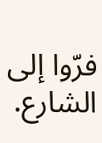فرّوا إلى الشارع.